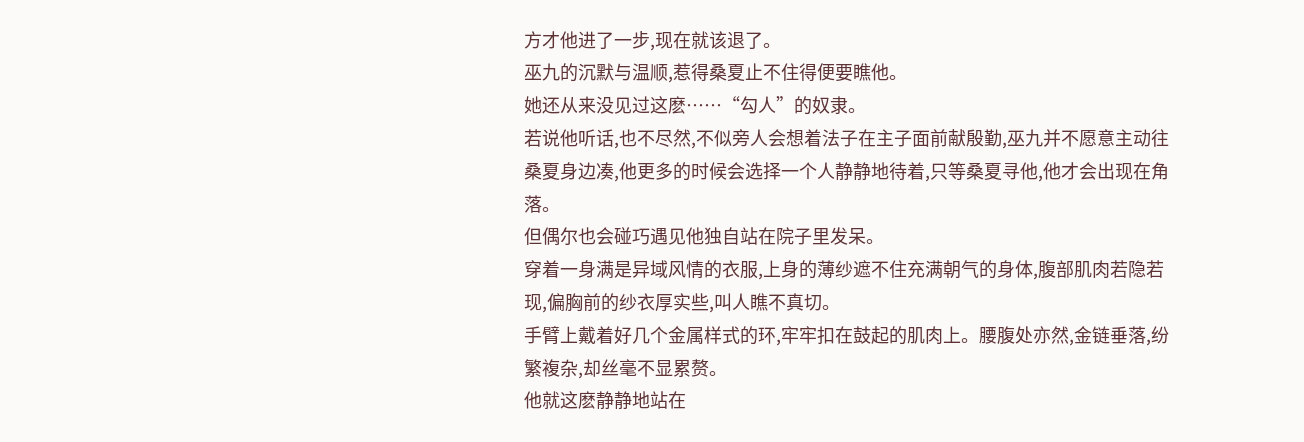方才他进了一步,现在就该退了。
巫九的沉默与温顺,惹得桑夏止不住得便要瞧他。
她还从来没见过这麽……“勾人”的奴隶。
若说他听话,也不尽然,不似旁人会想着法子在主子面前献殷勤,巫九并不愿意主动往桑夏身边凑,他更多的时候会选择一个人静静地待着,只等桑夏寻他,他才会出现在角落。
但偶尔也会碰巧遇见他独自站在院子里发呆。
穿着一身满是异域风情的衣服,上身的薄纱遮不住充满朝气的身体,腹部肌肉若隐若现,偏胸前的纱衣厚实些,叫人瞧不真切。
手臂上戴着好几个金属样式的环,牢牢扣在鼓起的肌肉上。腰腹处亦然,金链垂落,纷繁複杂,却丝毫不显累赘。
他就这麽静静地站在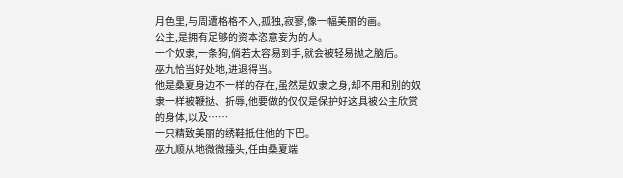月色里,与周遭格格不入,孤独,寂寥,像一幅美丽的画。
公主,是拥有足够的资本恣意妄为的人。
一个奴隶,一条狗,倘若太容易到手,就会被轻易抛之脑后。
巫九恰当好处地,进退得当。
他是桑夏身边不一样的存在,虽然是奴隶之身,却不用和别的奴隶一样被鞭挞、折辱,他要做的仅仅是保护好这具被公主欣赏的身体,以及……
一只精致美丽的绣鞋抵住他的下巴。
巫九顺从地微微擡头,任由桑夏端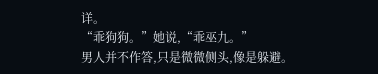详。
“乖狗狗。”她说,“乖巫九。”
男人并不作答,只是微微侧头,像是躲避。